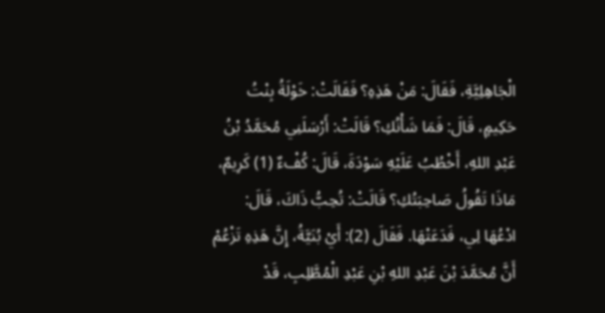الْجَاهِلِيَّةِ، فَقَالَ: مَنْ هَذِهِ؟ فَقَالَتْ: خَوْلَةُ بِنْتُ حَكِيمٍ، قَالَ: فَمَا شَأْنُكِ؟ قَالَتْ: أَرْسَلَنِي مُحَمَّدُ بْنُ عَبْدِ اللهِ، أَخْطُبُ عَلَيْهِ سَوْدَةَ، قَالَ: كُفْءٌ (1) كَرِيمٌ، مَاذَا تَقُولُ صَاحِبَتُكِ؟ قَالَتْ: تُحِبُّ ذَاكَ، قَالَ: ادْعُهَا لِي، فَدَعَتْهَا. فَقَالَ (2): أَيْ بُنَيَّةُ، إِنَّ هَذِهِ تَزْعُمْ أَنَّ مُحَمَّدَ بْنَ عَبْدِ اللهِ بْنِ عَبْدِ الْمُطَّلِبِ، قَدْ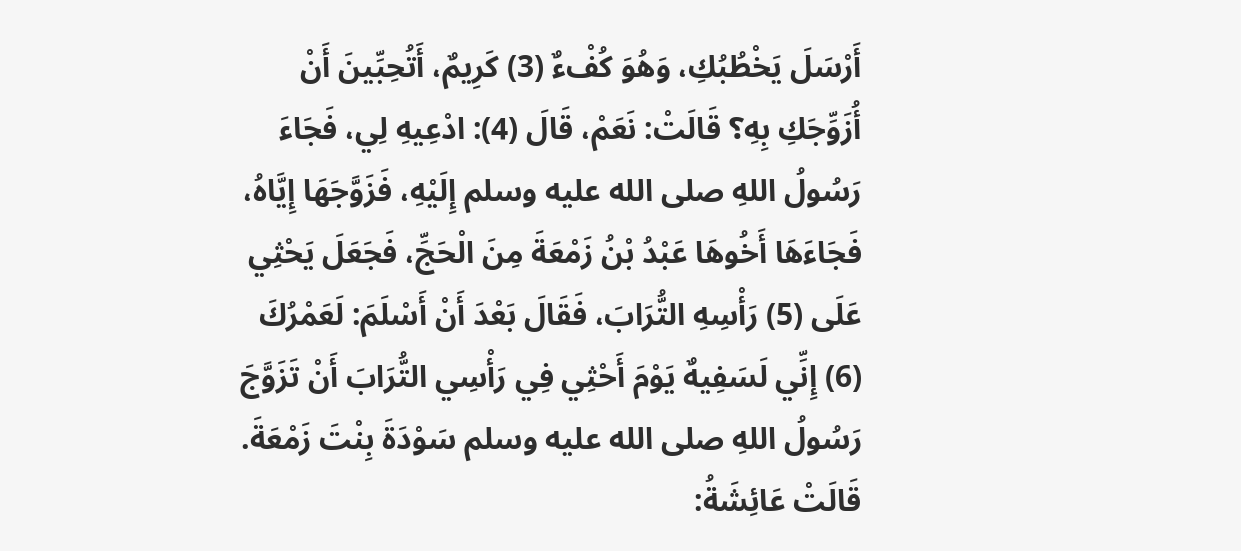أَرْسَلَ يَخْطُبُكِ، وَهُوَ كُفْءٌ (3) كَرِيمٌ، أَتُحِبِّينَ أَنْ أُزَوِّجَكِ بِهِ؟ قَالَتْ: نَعَمْ، قَالَ (4): ادْعِيهِ لِي، فَجَاءَ رَسُولُ اللهِ صلى الله عليه وسلم إِلَيْهِ، فَزَوَّجَهَا إِيَّاهُ، فَجَاءَهَا أَخُوهَا عَبْدُ بْنُ زَمْعَةَ مِنَ الْحَجِّ، فَجَعَلَ يَحْثِي عَلَى (5) رَأْسِهِ التُّرَابَ، فَقَالَ بَعْدَ أَنْ أَسْلَمَ: لَعَمْرُكَ (6) إِنِّي لَسَفِيهٌ يَوْمَ أَحْثِي فِي رَأْسِي التُّرَابَ أَنْ تَزَوَّجَ رَسُولُ اللهِ صلى الله عليه وسلم سَوْدَةَ بِنْتَ زَمْعَةَ.
قَالَتْ عَائِشَةُ: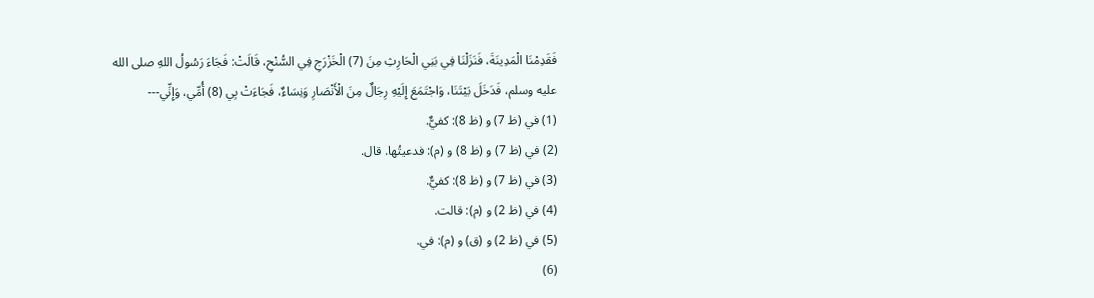فَقَدِمْنَا الْمَدِينَةَ، فَنَزَلْنَا فِي بَنِي الْحَارِثِ مِنَ (7) الْخَزْرَجِ فِي السُّنْحِ، قَالَتْ: فَجَاءَ رَسُولُ اللهِ صلى الله عليه وسلم، فَدَخَلَ بَيْتَنَا، وَاجْتَمَعَ إِلَيْهِ رِجَالٌ مِنَ الْأَنْصَارِ وَنِسَاءٌ، فَجَاءَتْ بِي (8) أُمِّي، وَإِنِّي---
(1) في (ظ 7) و (ظ 8): كفيٌّ.
(2) في (ظ 7) و (ظ 8) و (م): فدعيتُها. قال.
(3) في (ظ 7) و (ظ 8): كفيٌّ.
(4) في (ظ 2) و (م): قالت.
(5) في (ظ 2) و (ق) و (م): في.
(6)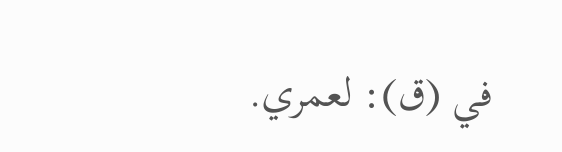في (ق): لعمري.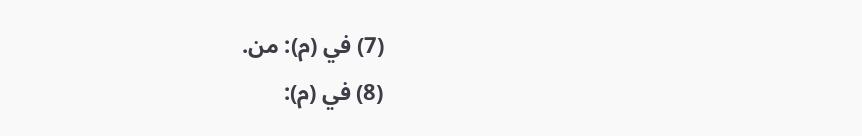(7) في (م): من.
(8) في (م):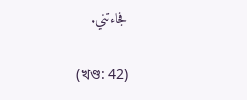فجاءتني.

(খণ্ড: 42)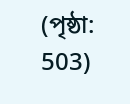(পৃষ্ঠা: 503)